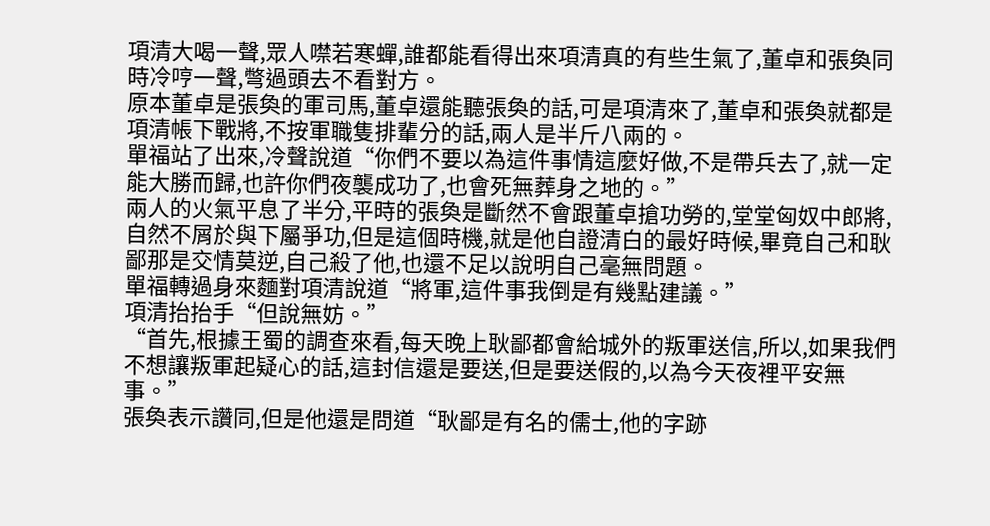項清大喝一聲,眾人噤若寒蟬,誰都能看得出來項清真的有些生氣了,董卓和張奐同時冷哼一聲,彆過頭去不看對方。
原本董卓是張奐的軍司馬,董卓還能聽張奐的話,可是項清來了,董卓和張奐就都是項清帳下戰將,不按軍職隻排輩分的話,兩人是半斤八兩的。
單福站了出來,冷聲說道“你們不要以為這件事情這麼好做,不是帶兵去了,就一定能大勝而歸,也許你們夜襲成功了,也會死無葬身之地的。”
兩人的火氣平息了半分,平時的張奐是斷然不會跟董卓搶功勞的,堂堂匈奴中郎將,自然不屑於與下屬爭功,但是這個時機,就是他自證清白的最好時候,畢竟自己和耿鄙那是交情莫逆,自己殺了他,也還不足以說明自己毫無問題。
單福轉過身來麵對項清說道“將軍,這件事我倒是有幾點建議。”
項清抬抬手“但說無妨。”
“首先,根據王蜀的調查來看,每天晚上耿鄙都會給城外的叛軍送信,所以,如果我們不想讓叛軍起疑心的話,這封信還是要送,但是要送假的,以為今天夜裡平安無事。”
張奐表示讚同,但是他還是問道“耿鄙是有名的儒士,他的字跡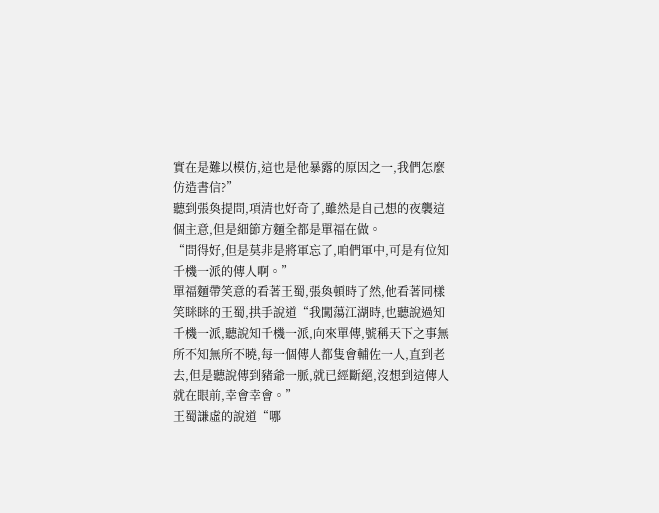實在是難以模仿,這也是他暴露的原因之一,我們怎麼仿造書信?”
聽到張奐提問,項清也好奇了,雖然是自己想的夜襲這個主意,但是細節方麵全都是單福在做。
“問得好,但是莫非是將軍忘了,咱們軍中,可是有位知千機一派的傳人啊。”
單福麵帶笑意的看著王蜀,張奐頓時了然,他看著同樣笑眯眯的王蜀,拱手說道“我闖蕩江湖時,也聽說過知千機一派,聽說知千機一派,向來單傳,號稱天下之事無所不知無所不曉,每一個傳人都隻會輔佐一人,直到老去,但是聽說傳到豬爺一脈,就已經斷絕,沒想到這傳人就在眼前,幸會幸會。”
王蜀謙虛的說道“哪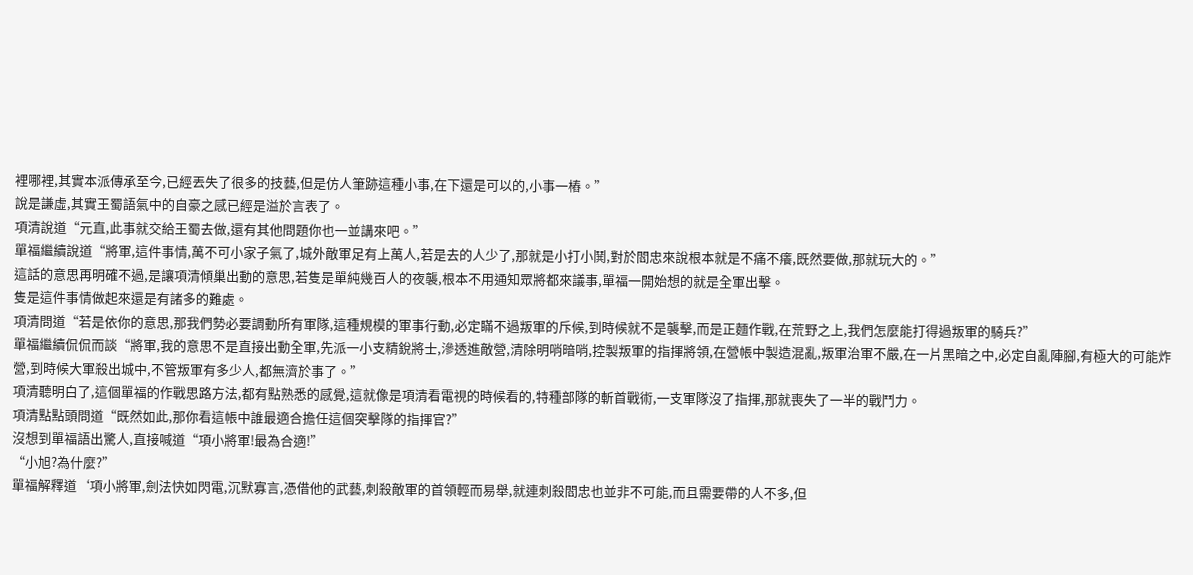裡哪裡,其實本派傳承至今,已經丟失了很多的技藝,但是仿人筆跡這種小事,在下還是可以的,小事一樁。”
說是謙虛,其實王蜀語氣中的自豪之感已經是溢於言表了。
項清說道“元直,此事就交給王蜀去做,還有其他問題你也一並講來吧。”
單福繼續說道“將軍,這件事情,萬不可小家子氣了,城外敵軍足有上萬人,若是去的人少了,那就是小打小鬨,對於閻忠來說根本就是不痛不癢,既然要做,那就玩大的。”
這話的意思再明確不過,是讓項清傾巢出動的意思,若隻是單純幾百人的夜襲,根本不用通知眾將都來議事,單福一開始想的就是全軍出擊。
隻是這件事情做起來還是有諸多的難處。
項清問道“若是依你的意思,那我們勢必要調動所有軍隊,這種規模的軍事行動,必定瞞不過叛軍的斥候,到時候就不是襲擊,而是正麵作戰,在荒野之上,我們怎麼能打得過叛軍的騎兵?”
單福繼續侃侃而談“將軍,我的意思不是直接出動全軍,先派一小支精銳將士,滲透進敵營,清除明哨暗哨,控製叛軍的指揮將領,在營帳中製造混亂,叛軍治軍不嚴,在一片黑暗之中,必定自亂陣腳,有極大的可能炸營,到時候大軍殺出城中,不管叛軍有多少人,都無濟於事了。”
項清聽明白了,這個單福的作戰思路方法,都有點熟悉的感覺,這就像是項清看電視的時候看的,特種部隊的斬首戰術,一支軍隊沒了指揮,那就喪失了一半的戰鬥力。
項清點點頭問道“既然如此,那你看這帳中誰最適合擔任這個突擊隊的指揮官?”
沒想到單福語出驚人,直接喊道“項小將軍!最為合適!”
“小旭?為什麼?”
單福解釋道‘項小將軍,劍法快如閃電,沉默寡言,憑借他的武藝,刺殺敵軍的首領輕而易舉,就連刺殺閻忠也並非不可能,而且需要帶的人不多,但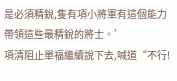是必須精銳,隻有項小將軍有這個能力帶領這些最精銳的將士。’
項清阻止單福繼續說下去,喊道“不行!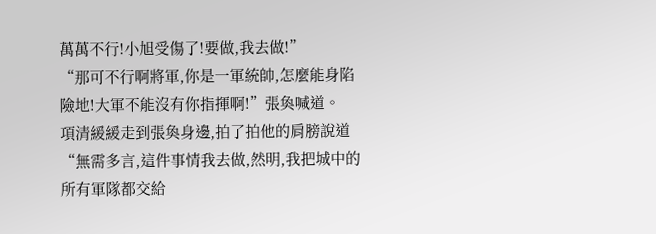萬萬不行!小旭受傷了!要做,我去做!”
“那可不行啊將軍,你是一軍統帥,怎麼能身陷險地!大軍不能沒有你指揮啊!”張奐喊道。
項清緩緩走到張奐身邊,拍了拍他的肩膀說道“無需多言,這件事情我去做,然明,我把城中的所有軍隊都交給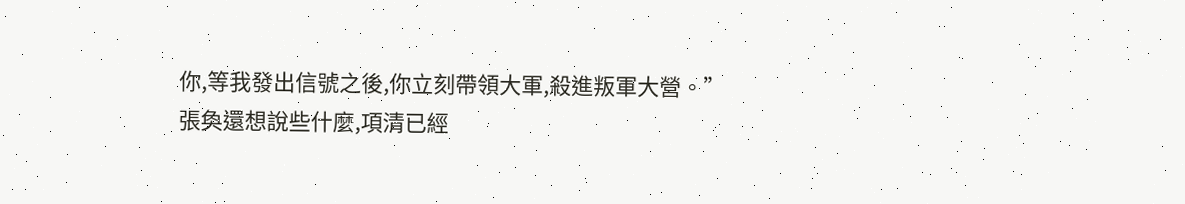你,等我發出信號之後,你立刻帶領大軍,殺進叛軍大營。”
張奐還想說些什麼,項清已經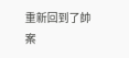重新回到了帥案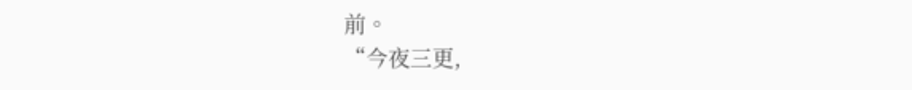前。
“今夜三更,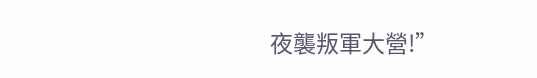夜襲叛軍大營!”